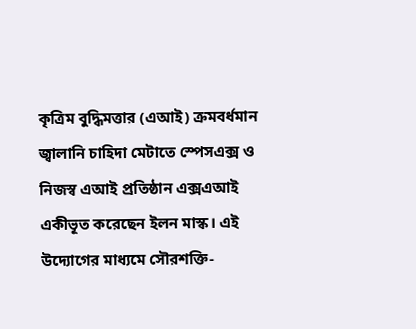কৃত্রিম বুদ্ধিমত্তার (এআই) ক্রমবর্ধমান জ্বালানি চাহিদা মেটাতে স্পেসএক্স ও নিজস্ব এআই প্রতিষ্ঠান এক্সএআই একীভূত করেছেন ইলন মাস্ক। এই উদ্যোগের মাধ্যমে সৌরশক্তি-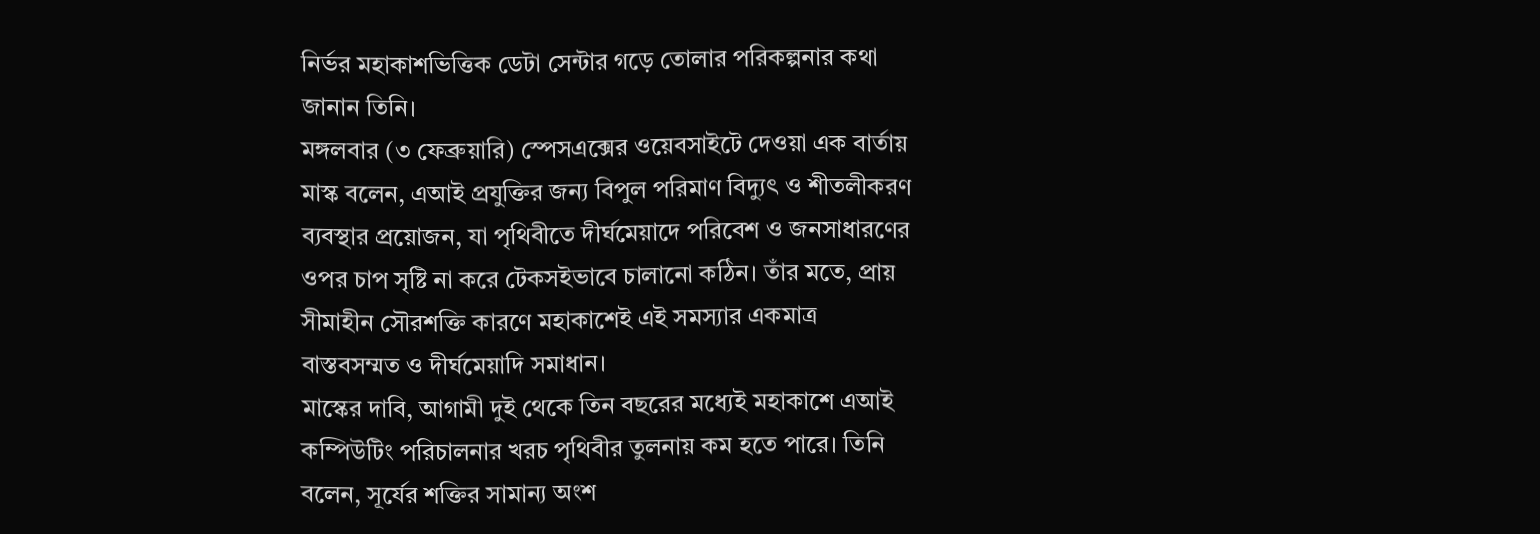নির্ভর মহাকাশভিত্তিক ডেটা সেন্টার গড়ে তোলার পরিকল্পনার কথা জানান তিনি।
মঙ্গলবার (৩ ফেব্রুয়ারি) স্পেসএক্সের ওয়েবসাইটে দেওয়া এক বার্তায় মাস্ক বলেন, এআই প্রযুক্তির জন্য বিপুল পরিমাণ বিদ্যুৎ ও শীতলীকরণ ব্যবস্থার প্রয়োজন, যা পৃথিবীতে দীর্ঘমেয়াদে পরিবেশ ও জনসাধারণের ওপর চাপ সৃষ্টি না করে টেকসইভাবে চালানো কঠিন। তাঁর মতে, প্রায় সীমাহীন সৌরশক্তি কারণে মহাকাশেই এই সমস্যার একমাত্র বাস্তবসম্মত ও দীর্ঘমেয়াদি সমাধান।
মাস্কের দাবি, আগামী দুই থেকে তিন বছরের মধ্যেই মহাকাশে এআই কম্পিউটিং পরিচালনার খরচ পৃথিবীর তুলনায় কম হতে পারে। তিনি বলেন, সূর্যের শক্তির সামান্য অংশ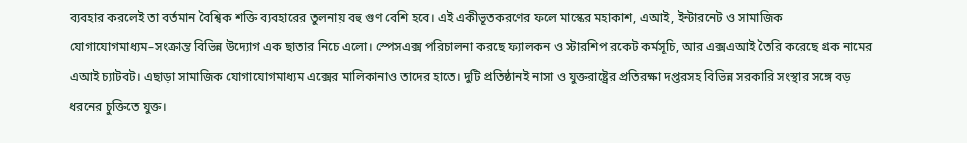ব্যবহার করলেই তা বর্তমান বৈশ্বিক শক্তি ব্যবহারের তুলনায় বহু গুণ বেশি হবে। এই একীভূতকরণের ফলে মাস্কের মহাকাশ, এআই, ইন্টারনেট ও সামাজিক যোগাযোগমাধ্যম–সংক্রান্ত বিভিন্ন উদ্যোগ এক ছাতার নিচে এলো। স্পেসএক্স পরিচালনা করছে ফ্যালকন ও স্টারশিপ রকেট কর্মসূচি, আর এক্সএআই তৈরি করেছে গ্রক নামের এআই চ্যাটবট। এছাড়া সামাজিক যোগাযোগমাধ্যম এক্সের মালিকানাও তাদের হাতে। দুটি প্রতিষ্ঠানই নাসা ও যুক্তরাষ্ট্রের প্রতিরক্ষা দপ্তরসহ বিভিন্ন সরকারি সংস্থার সঙ্গে বড় ধরনের চুক্তিতে যুক্ত।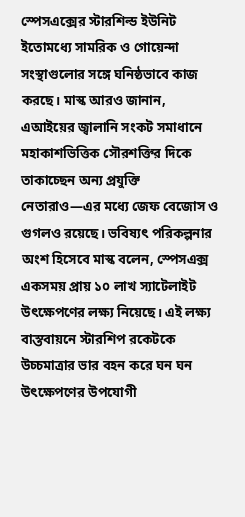স্পেসএক্সের স্টারশিল্ড ইউনিট ইতোমধ্যে সামরিক ও গোয়েন্দা সংস্থাগুলোর সঙ্গে ঘনিষ্ঠভাবে কাজ করছে। মাস্ক আরও জানান, এআইয়ের জ্বালানি সংকট সমাধানে মহাকাশভিত্তিক সৌরশক্তির দিকে তাকাচ্ছেন অন্য প্রযুক্তি নেতারাও—এর মধ্যে জেফ বেজোস ও গুগলও রয়েছে। ভবিষ্যৎ পরিকল্পনার অংশ হিসেবে মাস্ক বলেন, স্পেসএক্স একসময় প্রায় ১০ লাখ স্যাটেলাইট উৎক্ষেপণের লক্ষ্য নিয়েছে। এই লক্ষ্য বাস্তবায়নে স্টারশিপ রকেটকে উচ্চমাত্রার ভার বহন করে ঘন ঘন উৎক্ষেপণের উপযোগী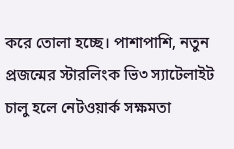করে তোলা হচ্ছে। পাশাপাশি, নতুন প্রজন্মের স্টারলিংক ভি৩ স্যাটেলাইট চালু হলে নেটওয়ার্ক সক্ষমতা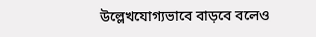উল্লেখযোগ্যভাবে বাড়বে বলেও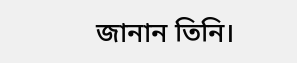জানান তিনি।